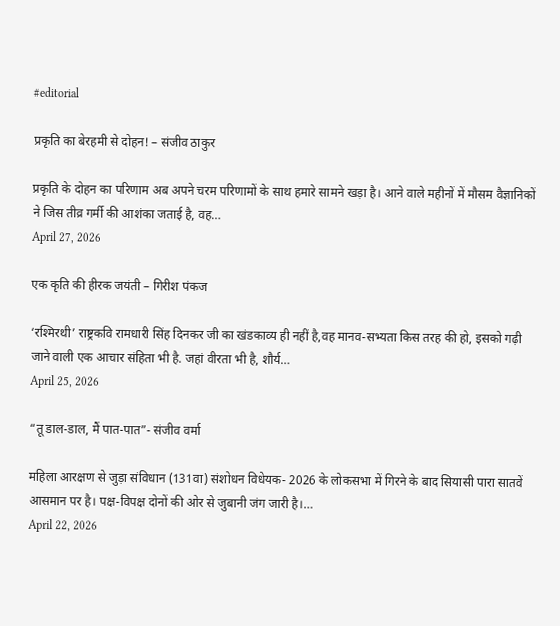#editorial

प्रकृति का बेरहमी से दोहन! – संजीव ठाकुर

प्रकृति के दोहन का परिणाम अब अपने चरम परिणामों के साथ हमारे सामने खड़ा है। आने वाले महीनों में मौसम वैज्ञानिकों ने जिस तीव्र गर्मी की आशंका जताई है, वह…
April 27, 2026

एक कृति की हीरक जयंती – गिरीश पंकज

‘रश्मिरथी’ राष्ट्रकवि रामधारी सिंह दिनकर जी का खंडकाव्य ही नहीं है,वह मानव-सभ्यता किस तरह की हो, इसको गढ़ी जाने वाली एक आचार संहिता भी है. जहां वीरता भी है, शौर्य…
April 25, 2026

“तू डाल-डाल, मैं पात-पात”- संजीव वर्मा

महिला आरक्षण से जुड़ा संविधान (131वा) संशोधन विधेयक- 2026 के लोकसभा में गिरने के बाद सियासी पारा सातवें आसमान पर है। पक्ष-विपक्ष दोनों की ओर से जुबानी जंग जारी है।…
April 22, 2026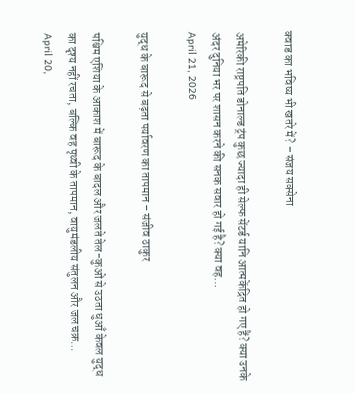क्वाड का भविष्य भी खतरे में? – संजय सक्सेना

अमेरिकी राष्ट्रपति डोनाल्ड ट्रंप कुछ ज्यादा ही सेल्फ सेंटर्ड यानि आत्मकेंद्रित हो गए हैं? क्या उनके अंदर दुनिया भर पर शासन करने की सनक सवार हो गई है? क्या वह…
April 21, 2026

युद्ध के बारूद से बढ़ता पर्यावरण का तापमान – संजीव ठाकुर

पश्चिम एशिया के आकाश में बारूद के बादल और जलते तेल-कुओं से उठता धुआँ केवल युद्ध का दृश्य नहीं रचता, बल्कि वह पृथ्वी के तापमान, वायुमंडलीय संतुलन और जल चक्र…
April 20,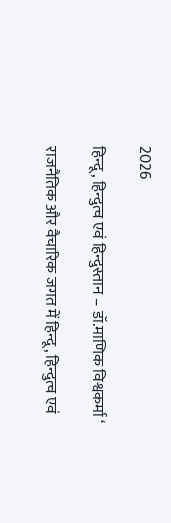2026

हिन्दू , हिन्दुत्व एवं हिन्दुस्तान – डॉ.माणिक विश्वकर्मा ‘

राजनैतिक और वैचारिक जगत में हिन्दू, हिन्दुत्व एवं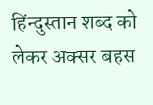हिंन्दुस्तान शब्द को लेकर अक्सर बहस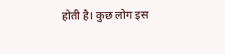होती है। कुछ लोग इस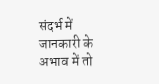संदर्भ में जानकारी के अभाव में तो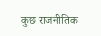कुछ राजनीतिक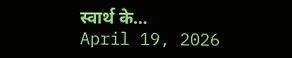स्वार्थ के…
April 19, 2026